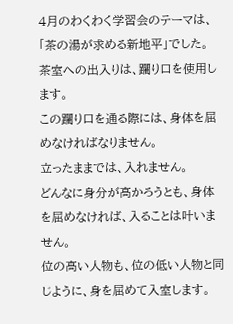4月のわくわく学習会のテーマは、「茶の湯が求める新地平」でした。
茶室への出入りは、躙り口を使用します。
この躙り口を通る際には、身体を屈めなければなりません。
立ったままでは、入れません。
どんなに身分が高かろうとも、身体を屈めなければ、入ることは叶いません。
位の高い人物も、位の低い人物と同じように、身を屈めて入室します。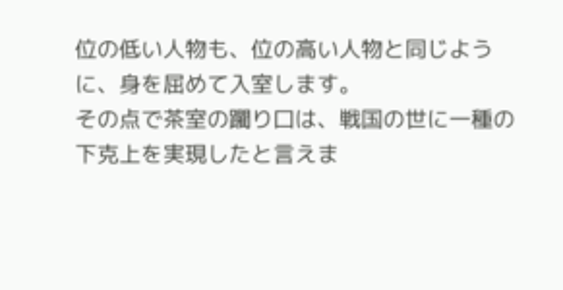位の低い人物も、位の高い人物と同じように、身を屈めて入室します。
その点で茶室の躙り口は、戦国の世に一種の下克上を実現したと言えま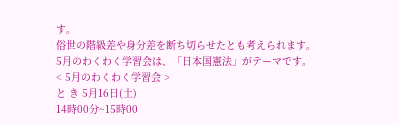す。
俗世の階級差や身分差を断ち切らせたとも考えられます。
5月のわくわく学習会は、「日本国憲法」がテーマです。
< 5月のわくわく学習会 >
と き 5月16日(土)
14時00分~15時00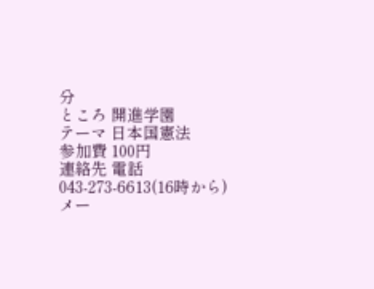分
ところ 開進学園
テーマ 日本国憲法
参加費 100円
連絡先 電話 043-273-6613(16時から)
メー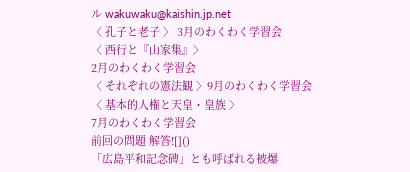ル wakuwaku@kaishin.jp.net
〈 孔子と老子 〉 3月のわくわく学習会
〈 西行と『山家集』〉
2月のわくわく学習会
〈 それぞれの憲法観 〉9月のわくわく学習会
〈 基本的人権と天皇・皇族 〉
7月のわくわく学習会
前回の問題 解答![]()
「広島平和記念碑」とも呼ばれる被爆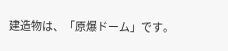建造物は、「原爆ドーム」です。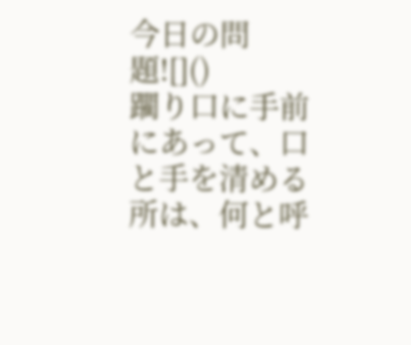今日の問題![]()
躙り口に手前にあって、口と手を清める所は、何と呼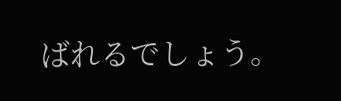ばれるでしょう。